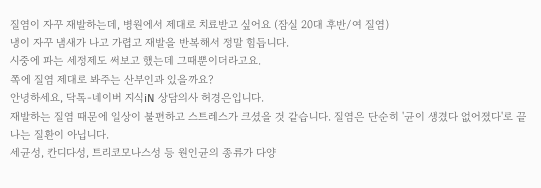질염이 자꾸 재발하는데, 병원에서 제대로 치료받고 싶어요 (잠실 20대 후반/여 질염)
냉이 자꾸 냄새가 나고 가렵고 재발을 반복해서 정말 힘듭니다.
시중에 파는 세정제도 써보고 했는데 그때뿐이더라고요.
쪽에 질염 제대로 봐주는 산부인과 있을까요?
안녕하세요, 닥톡-네이버 지식iN 상담의사 허경은입니다.
재발하는 질염 때문에 일상이 불편하고 스트레스가 크셨을 것 같습니다. 질염은 단순히 '균이 생겼다 없어졌다'로 끝나는 질환이 아닙니다.
세균성, 칸디다성, 트리코모나스성 등 원인균의 종류가 다양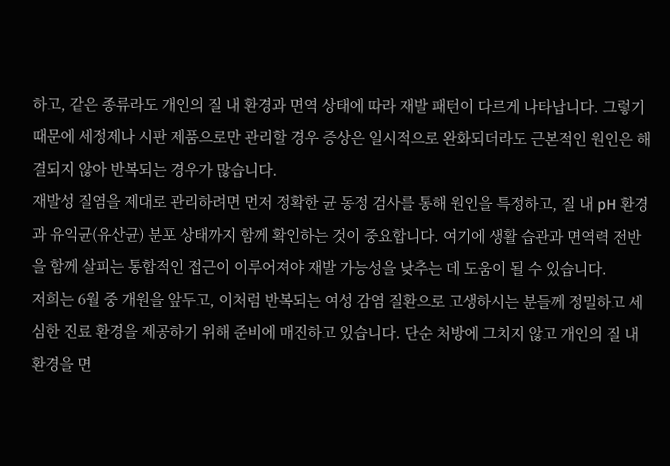하고, 같은 종류라도 개인의 질 내 환경과 면역 상태에 따라 재발 패턴이 다르게 나타납니다. 그렇기 때문에 세정제나 시판 제품으로만 관리할 경우 증상은 일시적으로 완화되더라도 근본적인 원인은 해결되지 않아 반복되는 경우가 많습니다.
재발성 질염을 제대로 관리하려면 먼저 정확한 균 동정 검사를 통해 원인을 특정하고, 질 내 pH 환경과 유익균(유산균) 분포 상태까지 함께 확인하는 것이 중요합니다. 여기에 생활 습관과 면역력 전반을 함께 살피는 통합적인 접근이 이루어져야 재발 가능성을 낮추는 데 도움이 될 수 있습니다.
저희는 6월 중 개원을 앞두고, 이처럼 반복되는 여성 감염 질환으로 고생하시는 분들께 정밀하고 세심한 진료 환경을 제공하기 위해 준비에 매진하고 있습니다. 단순 처방에 그치지 않고 개인의 질 내 환경을 면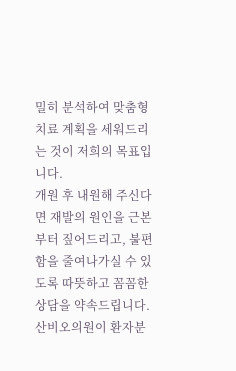밀히 분석하여 맞춤형 치료 계획을 세워드리는 것이 저희의 목표입니다.
개원 후 내원해 주신다면 재발의 원인을 근본부터 짚어드리고, 불편함을 줄여나가실 수 있도록 따뜻하고 꼼꼼한 상담을 약속드립니다. 산비오의원이 환자분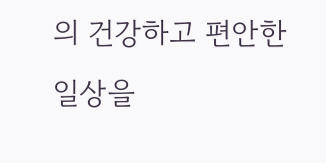의 건강하고 편안한 일상을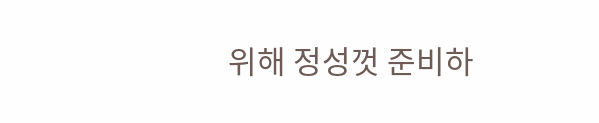위해 정성껏 준비하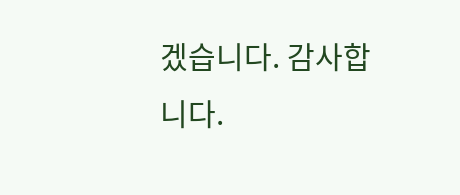겠습니다. 감사합니다.